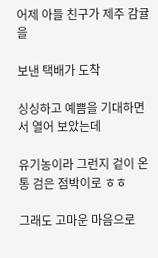어제 아들 친구가 제주 감귤을

보낸 택배가 도착

싱싱하고 예쁨을 기대하면서 열어 보았는데

유기농이라 그런지 겉이 온통 검은 점박이로 ㅎㅎ

그래도 고마운 마음으로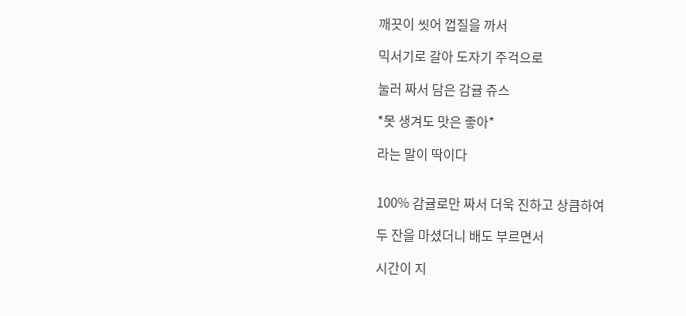깨끗이 씻어 껍질을 까서

믹서기로 갈아 도자기 주걱으로

눌러 짜서 담은 감귤 쥬스

*못 생겨도 맛은 좋아*

라는 말이 딱이다


100% 감귤로만 짜서 더욱 진하고 상큼하여

두 잔을 마셨더니 배도 부르면서

시간이 지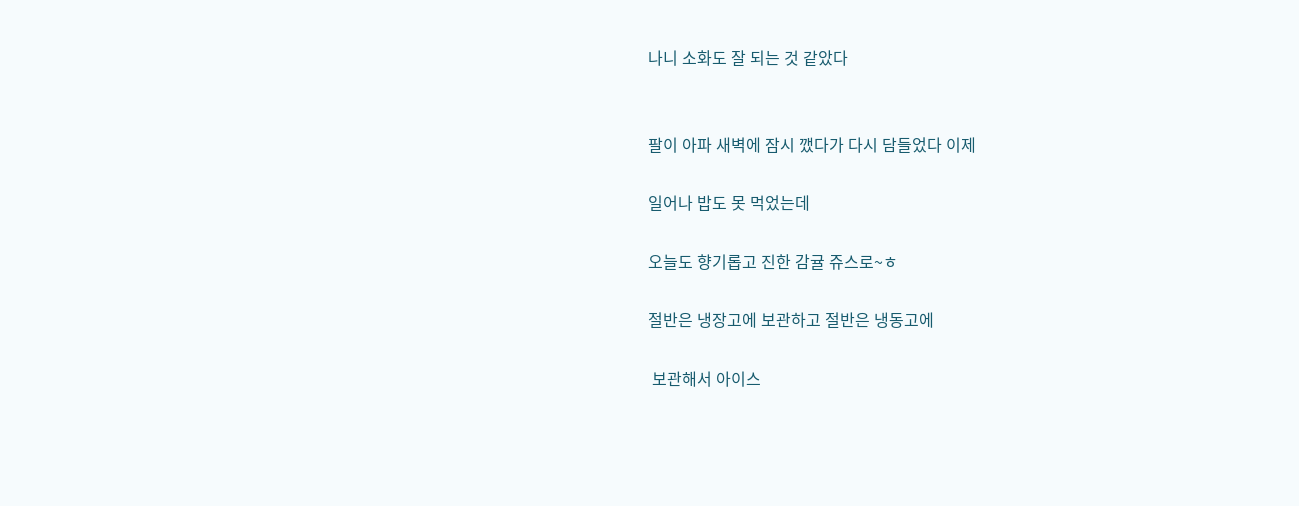나니 소화도 잘 되는 것 같았다


팔이 아파 새벽에 잠시 깼다가 다시 담들었다 이제

일어나 밥도 못 먹었는데

오늘도 향기롭고 진한 감귤 쥬스로~ㅎ

절반은 냉장고에 보관하고 절반은 냉동고에

 보관해서 아이스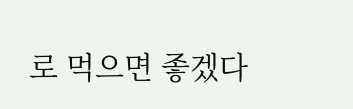로 먹으면 좋겠다